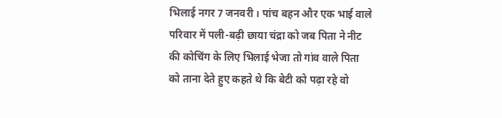भिलाई नगर 7 जनवरी । पांच बहन और एक भाई वाले परिवार में पली-बढ़ी छाया चंद्रा को जब पिता ने नीट की कोचिंग के लिए भिलाई भेजा तो गांव वाले पिता को ताना देते हुए कहते थे कि बेटी को पढ़ा रहे वो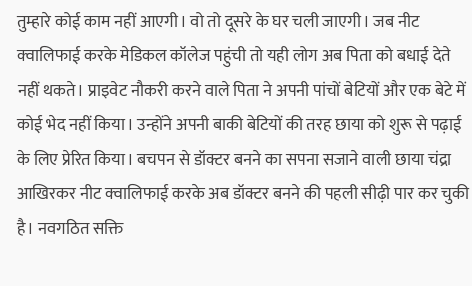तुम्हारे कोई काम नहीं आएगी। वो तो दूसरे के घर चली जाएगी। जब नीट क्वालिफाई करके मेडिकल कॉलेज पहुंची तो यही लोग अब पिता को बधाई देते नहीं थकते। प्राइवेट नौकरी करने वाले पिता ने अपनी पांचों बेटियों और एक बेटे में कोई भेद नहीं किया। उन्होंने अपनी बाकी बेटियों की तरह छाया को शुरू से पढ़ाई के लिए प्रेरित किया। बचपन से डॉक्टर बनने का सपना सजाने वाली छाया चंद्रा आखिरकर नीट क्वालिफाई करके अब डॉक्टर बनने की पहली सीढ़ी पार कर चुकी है। नवगठित सक्ति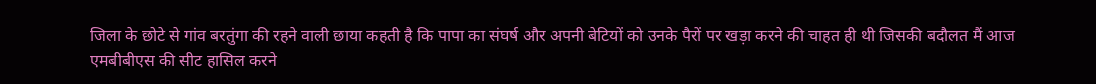जिला के छोटे से गांव बरतुंगा की रहने वाली छाया कहती है कि पापा का संघर्ष और अपनी बेटियों को उनके पैरों पर खड़ा करने की चाहत ही थी जिसकी बदौलत मैं आज एमबीबीएस की सीट हासिल करने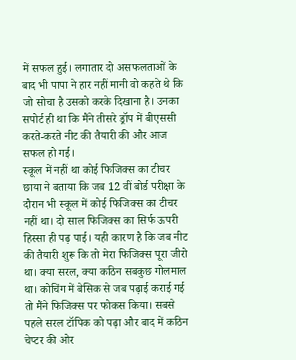में सफल हुई। लगातार दो असफलताओं के बाद भी पापा ने हार नहीं मानी वो कहते थे कि जो सोचा है उसको करके दिखाना है। उनका सपोर्ट ही था कि मैंने तीसरे ड्रॉप में बीएससी करते-करते नीट की तैयारी की और आज सफल हो गई।
स्कूल में नहीं था कोई फिजिक्स का टीचर
छाया ने बताया कि जब 12 वीं बोर्ड परीक्षा के दौरान भी स्कूल में कोई फिजिक्स का टीचर नहीं था। दो साल फिजिक्स का सिर्फ ऊपरी हिस्सा ही पढ़ पाई। यही कारण है कि जब नीट की तैयारी शुरू कि तो मेरा फिजिक्स पूरा जीरो था। क्या सरल, क्या कठिन सबकुछ गोलमाल था। कोचिंग में बेसिक से जब पढ़ाई कराई गई तो मैंने फिजिक्स पर फोकस किया। सबसे पहले सरल टॉपिक को पढ़ा और बाद में कठिन चेप्टर की ओर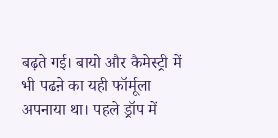बढ़ते गई। बायो और कैमेस्ट्री में भी पढऩे का यही फॉर्मूला अपनाया था। पहले ड्रॉप में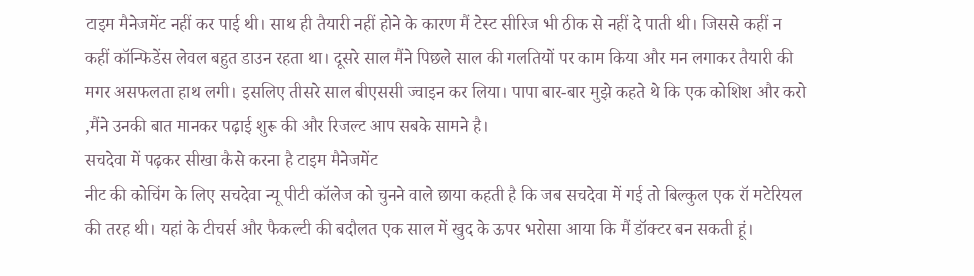टाइम मैनेजमेंट नहीं कर पाई थी। साथ ही तैयारी नहीं होने के कारण मैं टेस्ट सीरिज भी ठीक से नहीं दे पाती थी। जिससे कहीं न कहीं कॉन्फिडेंस लेवल बहुत डाउन रहता था। दूसरे साल मैंने पिछले साल की गलतियों पर काम किया और मन लगाकर तैयारी की मगर असफलता हाथ लगी। इसलिए तीसरे साल बीएससी ज्वाइन कर लिया। पापा बार-बार मुझे कहते थे कि एक कोशिश और करो ,मैंने उनकी बात मानकर पढ़ाई शुरू की और रिजल्ट आप सबके सामने है।
सचदेवा में पढ़कर सीखा कैसे करना है टाइम मैनेजमेंट
नीट की कोचिंग के लिए सचदेवा न्यू पीटी कॉलेज को चुनने वाले छाया कहती है कि जब सचदेवा में गई तो बिल्कुल एक रॉ मटेरियल की तरह थी। यहां के टीचर्स और फैकल्टी की बदौलत एक साल में खुद के ऊपर भरोसा आया कि मैं डॉक्टर बन सकती हूं।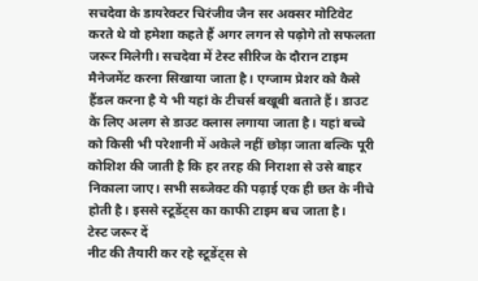सचदेवा के डायरेक्टर चिरंजीव जैन सर अक्सर मोटिवेट करते थे वो हमेशा कहते हैं अगर लगन से पढ़ोगे तो सफलता जरूर मिलेगी। सचदेवा में टेस्ट सीरिज के दौरान टाइम मैनेजमेंट करना सिखाया जाता है। एग्जाम प्रेशर को कैसे हैंडल करना है ये भी यहां के टीचर्स बखूबी बताते हैं। डाउट के लिए अलग से डाउट क्लास लगाया जाता है। यहां बच्चे को किसी भी परेशानी में अकेले नहीं छोड़ा जाता बल्कि पूरी कोशिश की जाती है कि हर तरह की निराशा से उसे बाहर निकाला जाए। सभी सब्जेक्ट की पढ़ाई एक ही छत के नीचे होती है। इससे स्टूडेंट्स का काफी टाइम बच जाता है।
टेस्ट जरूर दें
नीट की तैयारी कर रहे स्टूडेंट्स से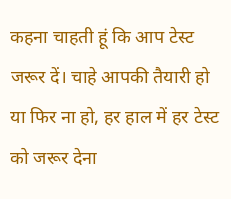कहना चाहती हूं कि आप टेस्ट जरूर दें। चाहे आपकी तैयारी हो या फिर ना हो, हर हाल में हर टेस्ट को जरूर देना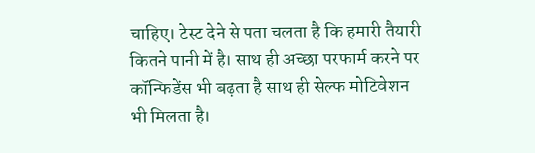चाहिए। टेस्ट देने से पता चलता है कि हमारी तैयारी कितने पानी में है। साथ ही अच्छा परफार्म करने पर कॉन्फिडेंस भी बढ़ता है साथ ही सेल्फ मोटिवेशन भी मिलता है।